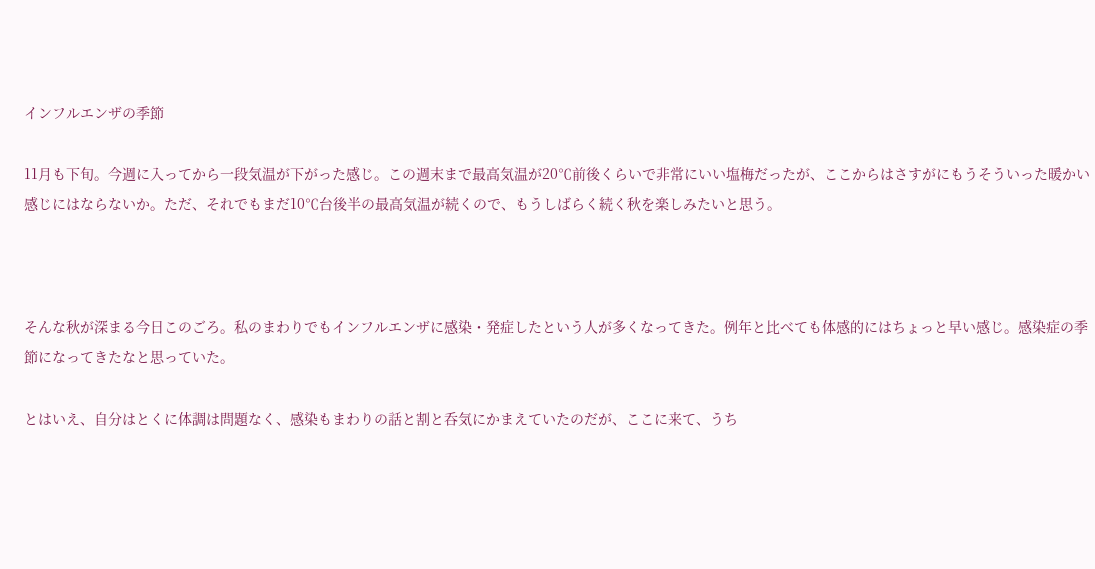インフルエンザの季節

11月も下旬。今週に入ってから一段気温が下がった感じ。この週末まで最高気温が20℃前後くらいで非常にいい塩梅だったが、ここからはさすがにもうそういった暖かい感じにはならないか。ただ、それでもまだ10℃台後半の最高気温が続くので、もうしばらく続く秋を楽しみたいと思う。



そんな秋が深まる今日このごろ。私のまわりでもインフルエンザに感染・発症したという人が多くなってきた。例年と比べても体感的にはちょっと早い感じ。感染症の季節になってきたなと思っていた。

とはいえ、自分はとくに体調は問題なく、感染もまわりの話と割と呑気にかまえていたのだが、ここに来て、うち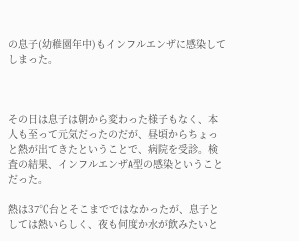の息子(幼稚園年中)もインフルエンザに感染してしまった。



その日は息子は朝から変わった様子もなく、本人も至って元気だったのだが、昼頃からちょっと熱が出てきたということで、病院を受診。検査の結果、インフルエンザA型の感染ということだった。

熱は37℃台とそこまでではなかったが、息子としては熱いらしく、夜も何度か水が飲みたいと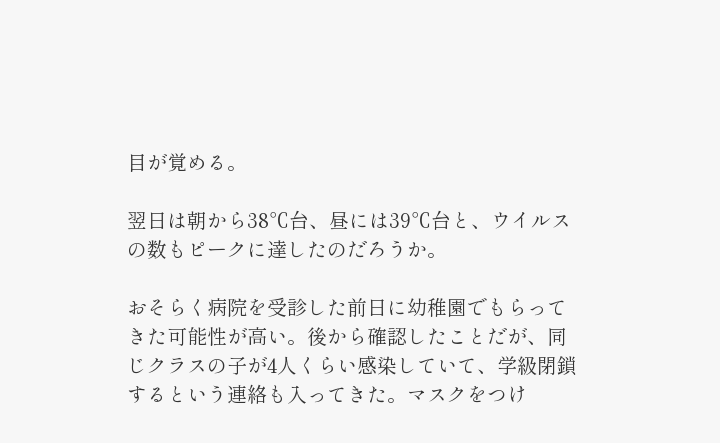目が覚める。

翌日は朝から38℃台、昼には39℃台と、ウイルスの数もピークに達したのだろうか。

おそらく病院を受診した前日に幼稚園でもらってきた可能性が高い。後から確認したことだが、同じクラスの子が4人くらい感染していて、学級閉鎖するという連絡も入ってきた。マスクをつけ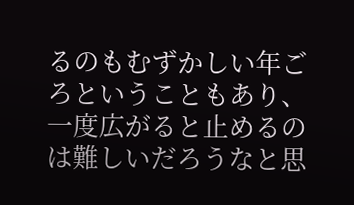るのもむずかしい年ごろということもあり、一度広がると止めるのは難しいだろうなと思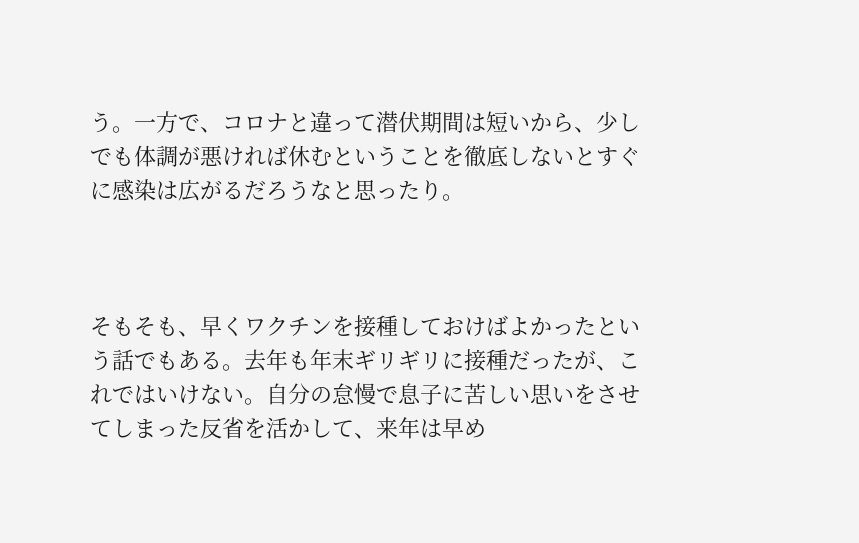う。一方で、コロナと違って潜伏期間は短いから、少しでも体調が悪ければ休むということを徹底しないとすぐに感染は広がるだろうなと思ったり。



そもそも、早くワクチンを接種しておけばよかったという話でもある。去年も年末ギリギリに接種だったが、これではいけない。自分の怠慢で息子に苦しい思いをさせてしまった反省を活かして、来年は早め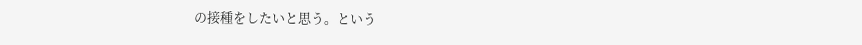の接種をしたいと思う。という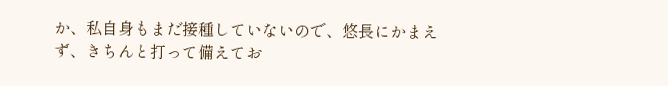か、私自身もまだ接種していないので、悠長にかまえず、きちんと打って備えてお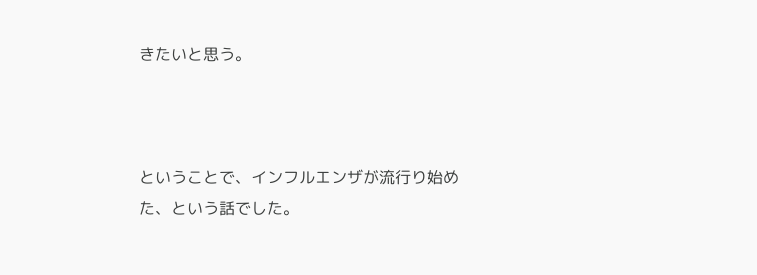きたいと思う。



ということで、インフルエンザが流行り始めた、という話でした。